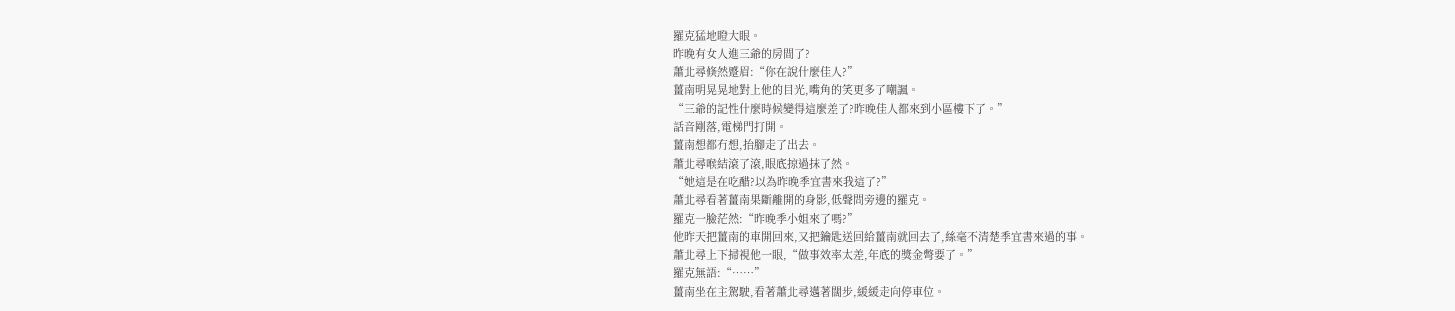羅克猛地瞪大眼。
昨晚有女人進三爺的房間了?
蕭北尋倏然蹙眉:“你在說什麼佳人?”
薑南明晃晃地對上他的目光,嘴角的笑更多了嘲諷。
“三爺的記性什麼時候變得這麼差了?昨晚佳人都來到小區樓下了。”
話音剛落,電梯門打開。
薑南想都冇想,抬腳走了出去。
蕭北尋喉結滾了滾,眼底掠過抹了然。
“她這是在吃醋?以為昨晚季宜書來我這了?”
蕭北尋看著薑南果斷離開的身影,低聲問旁邊的羅克。
羅克一臉茫然:“昨晚季小姐來了嗎?”
他昨天把薑南的車開回來,又把鑰匙送回給薑南就回去了,絲毫不清楚季宜書來過的事。
蕭北尋上下掃視他一眼,“做事效率太差,年底的獎金彆要了。”
羅克無語:“……”
薑南坐在主駕駛,看著蕭北尋邁著闊步,緩緩走向停車位。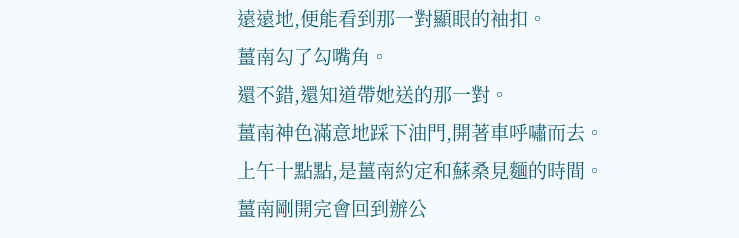遠遠地,便能看到那一對顯眼的袖扣。
薑南勾了勾嘴角。
還不錯,還知道帶她送的那一對。
薑南神色滿意地踩下油門,開著車呼嘯而去。
上午十點點,是薑南約定和蘇桑見麵的時間。
薑南剛開完會回到辦公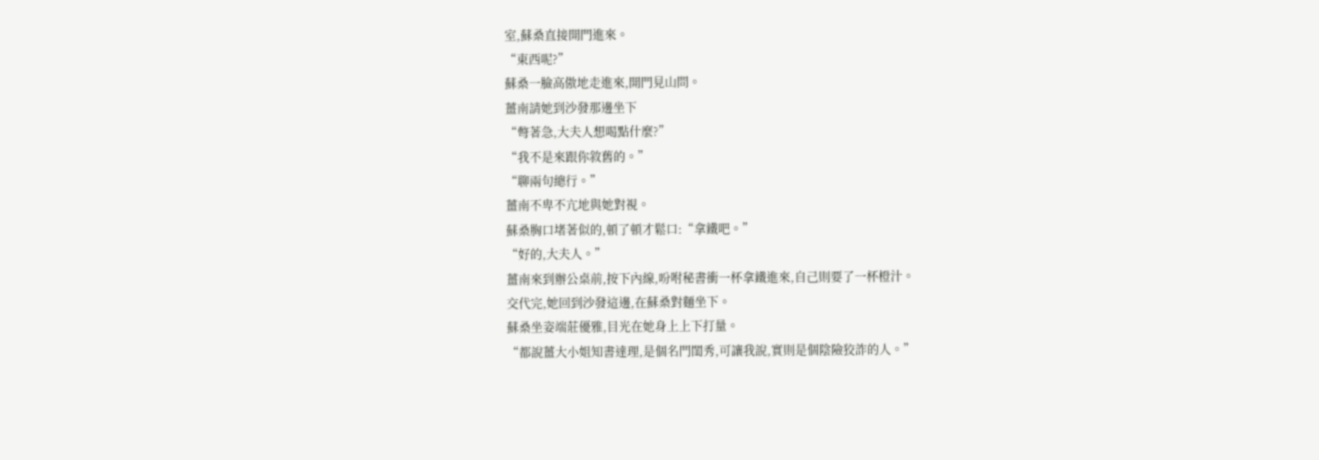室,蘇桑直接開門進來。
“東西呢?”
蘇桑一臉高傲地走進來,開門見山問。
薑南請她到沙發那邊坐下
“彆著急,大夫人想喝點什麼?”
“我不是來跟你敘舊的。”
“聊兩句總行。”
薑南不卑不亢地與她對視。
蘇桑胸口堵著似的,頓了頓才鬆口:“拿鐵吧。”
“好的,大夫人。”
薑南來到辦公桌前,按下內線,吩咐秘書衝一杯拿鐵進來,自己則要了一杯橙汁。
交代完,她回到沙發這邊,在蘇桑對麵坐下。
蘇桑坐姿端莊優雅,目光在她身上上下打量。
“都說薑大小姐知書達理,是個名門閨秀,可讓我說,實則是個陰險狡詐的人。”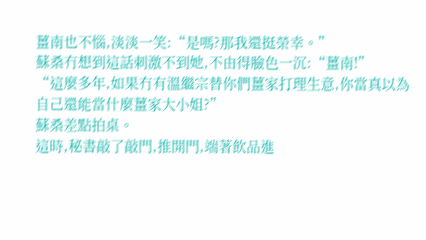薑南也不惱,淡淡一笑:“是嗎?那我還挺榮幸。”
蘇桑冇想到這話刺激不到她,不由得臉色一沉:“薑南!”
“這麼多年,如果冇有溫繼宗替你們薑家打理生意,你當真以為自己還能當什麼薑家大小姐?”
蘇桑差點拍桌。
這時,秘書敲了敲門,推開門,端著飲品進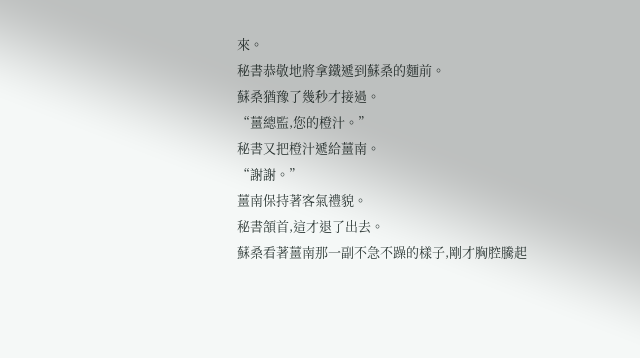來。
秘書恭敬地將拿鐵遞到蘇桑的麵前。
蘇桑猶豫了幾秒才接過。
“薑總監,您的橙汁。”
秘書又把橙汁遞給薑南。
“謝謝。”
薑南保持著客氣禮貌。
秘書頷首,這才退了出去。
蘇桑看著薑南那一副不急不躁的樣子,剛才胸腔騰起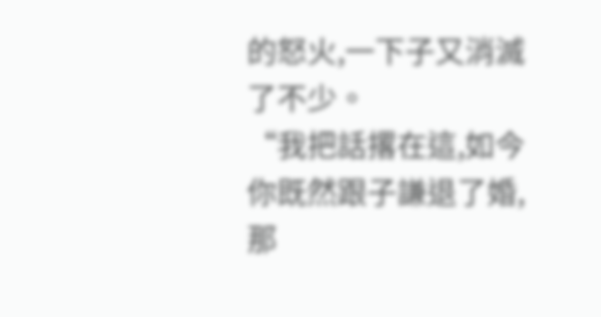的怒火,一下子又消滅了不少。
“我把話撂在這,如今你既然跟子謙退了婚,那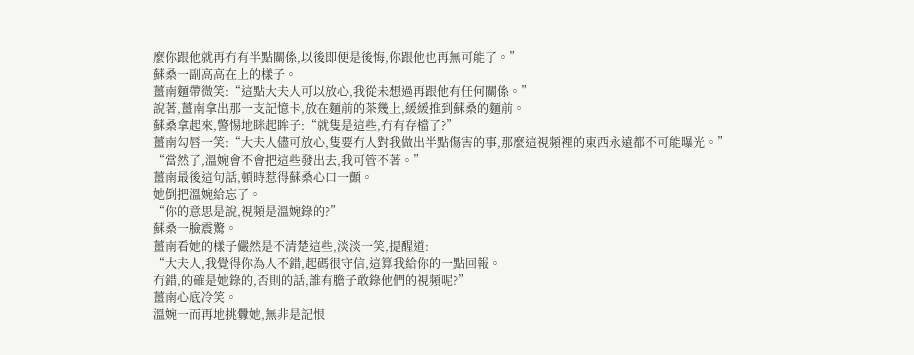麼你跟他就再冇有半點關係,以後即便是後悔,你跟他也再無可能了。”
蘇桑一副高高在上的樣子。
薑南麵帶微笑:“這點大夫人可以放心,我從未想過再跟他有任何關係。”
說著,薑南拿出那一支記憶卡,放在麵前的茶幾上,緩緩推到蘇桑的麵前。
蘇桑拿起來,警惕地眯起眸子:“就隻是這些,冇有存檔了?”
薑南勾唇一笑:“大夫人儘可放心,隻要冇人對我做出半點傷害的事,那麼這視頻裡的東西永遠都不可能曝光。”
“當然了,溫婉會不會把這些發出去,我可管不著。”
薑南最後這句話,頓時惹得蘇桑心口一顫。
她倒把溫婉給忘了。
“你的意思是說,視頻是溫婉錄的?”
蘇桑一臉震驚。
薑南看她的樣子儼然是不清楚這些,淡淡一笑,提醒道:
“大夫人,我覺得你為人不錯,起碼很守信,這算我給你的一點回報。
冇錯,的確是她錄的,否則的話,誰有膽子敢錄他們的視頻呢?”
薑南心底冷笑。
溫婉一而再地挑釁她,無非是記恨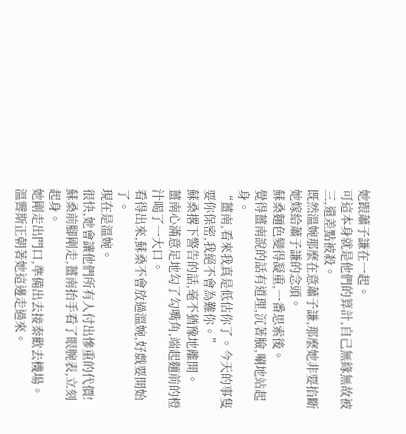她跟蕭子謙在一起。
可這本身就是他們的算計,自己無緣無故被三,還差點被殺。
既然溫婉那麼在意蕭子謙,那麼她非要掐斷她嫁給蕭子謙的念頭。
蘇桑麵色變得凝重,一番思索後。
覺得薑南說的話有道理,沉著臉,唰地站起身。
“薑南,看來我真是低估你了。今天的事隻要你保密,我絕不會為難你。”
蘇桑撂下警告的話,毫不猶豫地離開。
薑南心滿意足地勾了勾嘴角,端起麵前的橙汁喝了一大口。
看得出來,蘇桑不會放過溫婉,好戲要開始了。
現在是溫婉。
很快,她會讓他們所有人付出慘重的代價!
蘇桑前腳剛走,薑南抬手看了眼腕表,立刻起身。
她剛走出門口,準備出去接秦歡去機場。
溫霽斯正朝著她這邊走過來。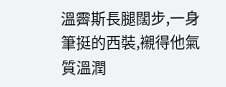溫霽斯長腿闊步,一身筆挺的西裝,襯得他氣質溫潤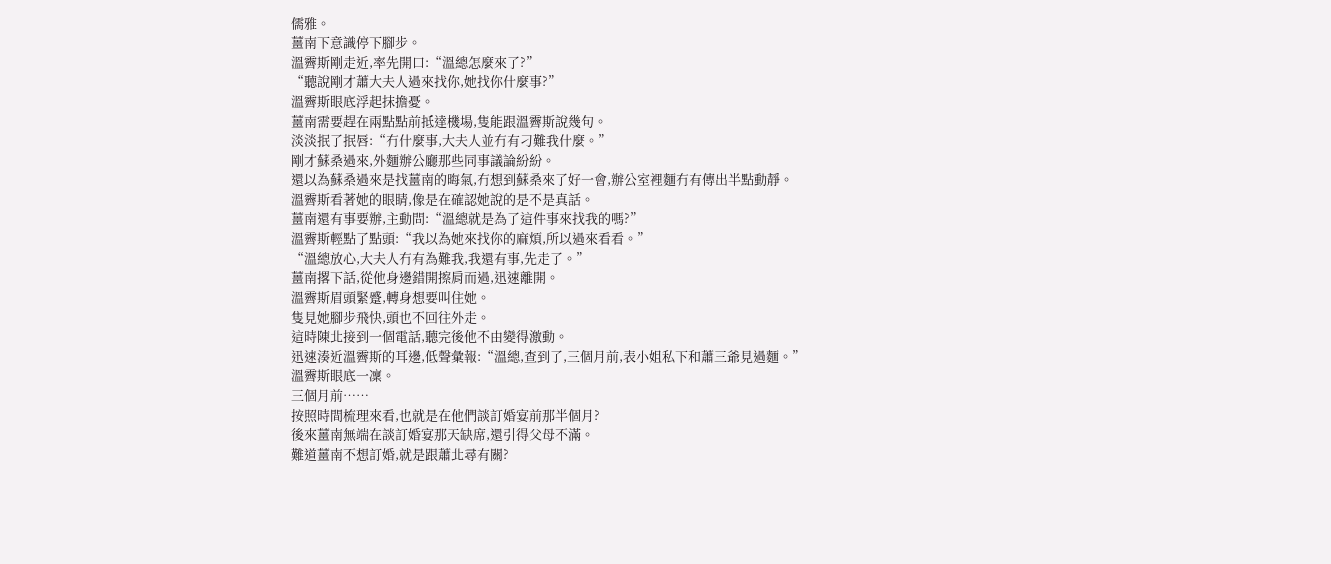儒雅。
薑南下意識停下腳步。
溫霽斯剛走近,率先開口:“溫總怎麼來了?”
“聽說剛才蕭大夫人過來找你,她找你什麼事?”
溫霽斯眼底浮起抹擔憂。
薑南需要趕在兩點點前抵達機場,隻能跟溫霽斯說幾句。
淡淡抿了抿唇:“冇什麼事,大夫人並冇有刁難我什麼。”
剛才蘇桑過來,外麵辦公廳那些同事議論紛紛。
還以為蘇桑過來是找薑南的晦氣,冇想到蘇桑來了好一會,辦公室裡麵冇有傳出半點動靜。
溫霽斯看著她的眼睛,像是在確認她說的是不是真話。
薑南還有事要辦,主動問:“溫總就是為了這件事來找我的嗎?”
溫霽斯輕點了點頭:“我以為她來找你的麻煩,所以過來看看。”
“溫總放心,大夫人冇有為難我,我還有事,先走了。”
薑南撂下話,從他身邊錯開擦肩而過,迅速離開。
溫霽斯眉頭緊蹙,轉身想要叫住她。
隻見她腳步飛快,頭也不回往外走。
這時陳北接到一個電話,聽完後他不由變得激動。
迅速湊近溫霽斯的耳邊,低聲彙報:“溫總,查到了,三個月前,表小姐私下和蕭三爺見過麵。”
溫霽斯眼底一凜。
三個月前……
按照時間梳理來看,也就是在他們談訂婚宴前那半個月?
後來薑南無端在談訂婚宴那天缺席,還引得父母不滿。
難道薑南不想訂婚,就是跟蕭北尋有關?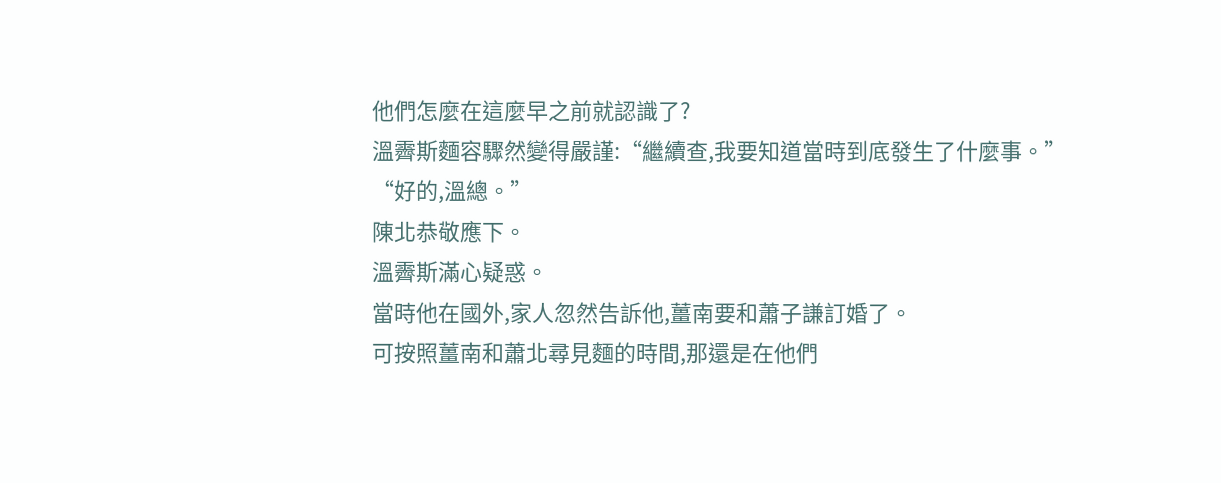他們怎麼在這麼早之前就認識了?
溫霽斯麵容驟然變得嚴謹:“繼續查,我要知道當時到底發生了什麼事。”
“好的,溫總。”
陳北恭敬應下。
溫霽斯滿心疑惑。
當時他在國外,家人忽然告訴他,薑南要和蕭子謙訂婚了。
可按照薑南和蕭北尋見麵的時間,那還是在他們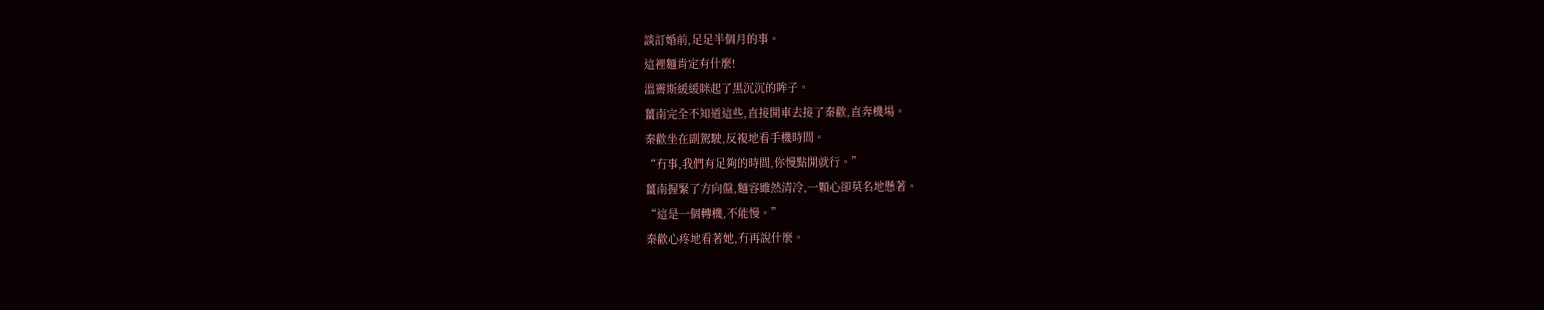談訂婚前,足足半個月的事。
這裡麵肯定有什麼!
溫霽斯緩緩眯起了黑沉沉的眸子。
薑南完全不知道這些,直接開車去接了秦歡,直奔機場。
秦歡坐在副駕駛,反複地看手機時間。
“冇事,我們有足夠的時間,你慢點開就行。”
薑南握緊了方向盤,麵容雖然清冷,一顆心卻莫名地懸著。
“這是一個轉機,不能慢。”
秦歡心疼地看著她,冇再說什麼。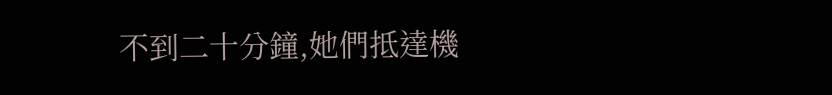不到二十分鐘,她們抵達機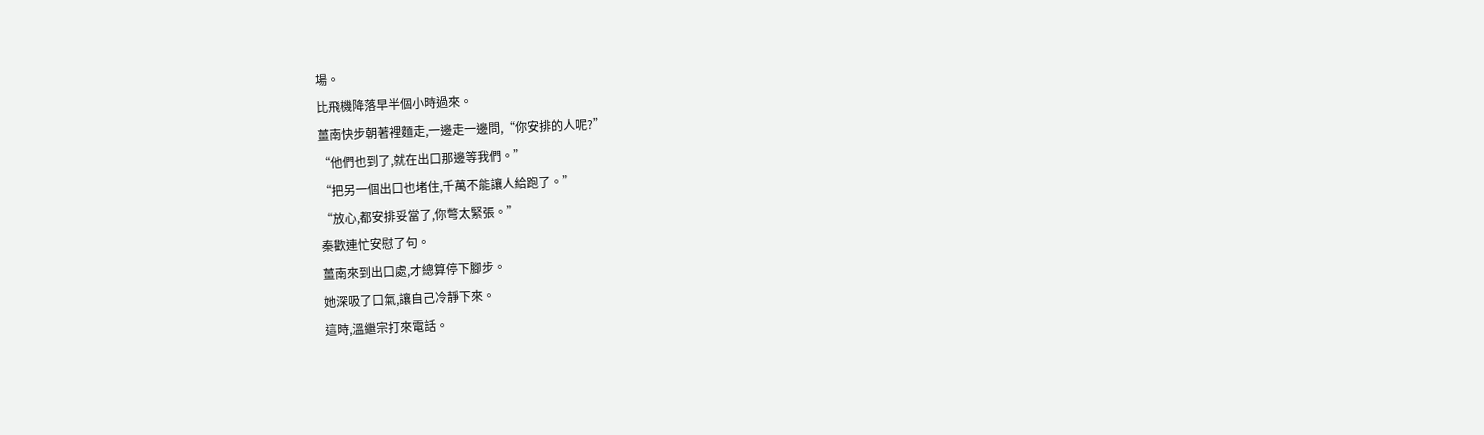場。
比飛機降落早半個小時過來。
薑南快步朝著裡麵走,一邊走一邊問,“你安排的人呢?”
“他們也到了,就在出口那邊等我們。”
“把另一個出口也堵住,千萬不能讓人給跑了。”
“放心,都安排妥當了,你彆太緊張。”
秦歡連忙安慰了句。
薑南來到出口處,才總算停下腳步。
她深吸了口氣,讓自己冷靜下來。
這時,溫繼宗打來電話。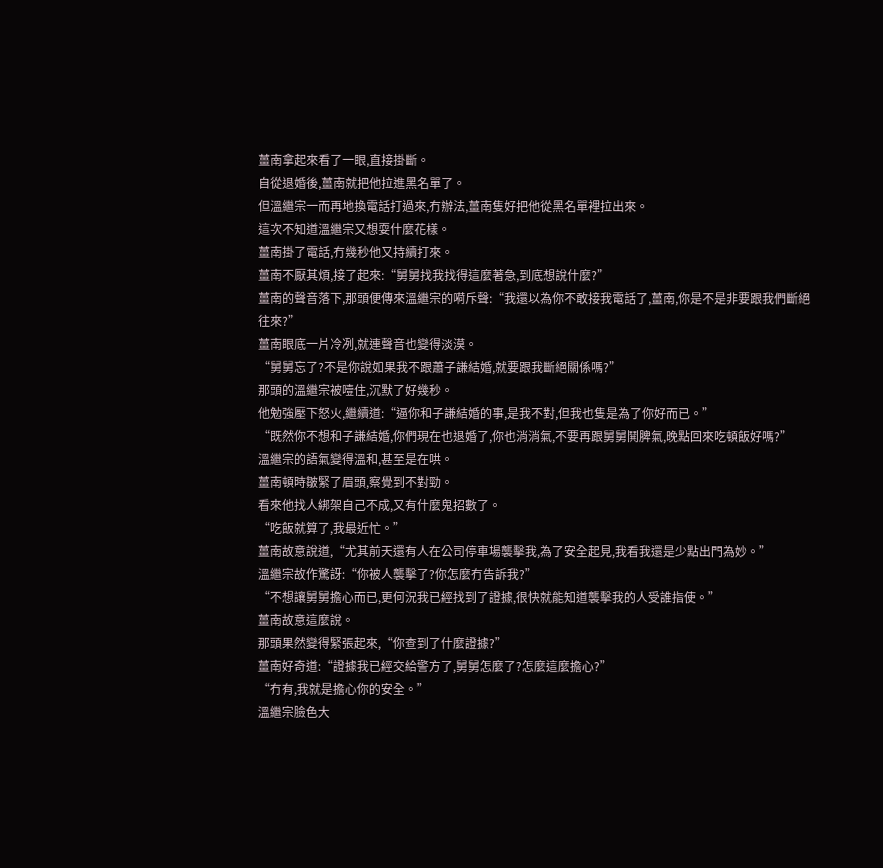薑南拿起來看了一眼,直接掛斷。
自從退婚後,薑南就把他拉進黑名單了。
但溫繼宗一而再地換電話打過來,冇辦法,薑南隻好把他從黑名單裡拉出來。
這次不知道溫繼宗又想耍什麼花樣。
薑南掛了電話,冇幾秒他又持續打來。
薑南不厭其煩,接了起來:“舅舅找我找得這麼著急,到底想說什麼?”
薑南的聲音落下,那頭便傳來溫繼宗的嗬斥聲:“我還以為你不敢接我電話了,薑南,你是不是非要跟我們斷絕往來?”
薑南眼底一片冷冽,就連聲音也變得淡漠。
“舅舅忘了?不是你說如果我不跟蕭子謙結婚,就要跟我斷絕關係嗎?”
那頭的溫繼宗被噎住,沉默了好幾秒。
他勉強壓下怒火,繼續道:“逼你和子謙結婚的事,是我不對,但我也隻是為了你好而已。”
“既然你不想和子謙結婚,你們現在也退婚了,你也消消氣,不要再跟舅舅鬨脾氣,晚點回來吃頓飯好嗎?”
溫繼宗的語氣變得溫和,甚至是在哄。
薑南頓時皺緊了眉頭,察覺到不對勁。
看來他找人綁架自己不成,又有什麼鬼招數了。
“吃飯就算了,我最近忙。”
薑南故意說道,“尤其前天還有人在公司停車場襲擊我,為了安全起見,我看我還是少點出門為妙。”
溫繼宗故作驚訝:“你被人襲擊了?你怎麼冇告訴我?”
“不想讓舅舅擔心而已,更何況我已經找到了證據,很快就能知道襲擊我的人受誰指使。”
薑南故意這麼說。
那頭果然變得緊張起來,“你查到了什麼證據?”
薑南好奇道:“證據我已經交給警方了,舅舅怎麼了?怎麼這麼擔心?”
“冇有,我就是擔心你的安全。”
溫繼宗臉色大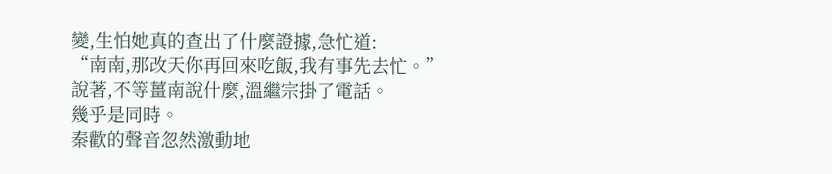變,生怕她真的查出了什麼證據,急忙道:
“南南,那改天你再回來吃飯,我有事先去忙。”
說著,不等薑南說什麼,溫繼宗掛了電話。
幾乎是同時。
秦歡的聲音忽然激動地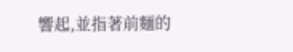響起,並指著前麵的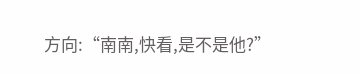方向:“南南,快看,是不是他?”